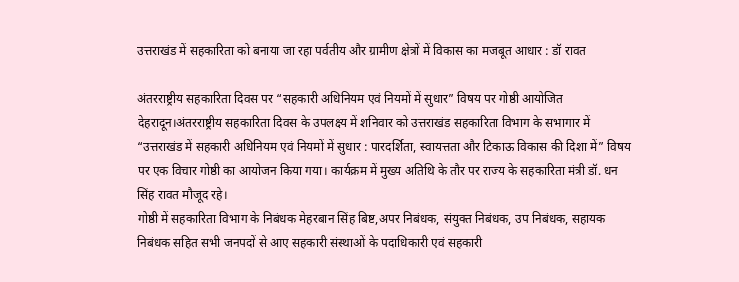उत्तराखंड में सहकारिता को बनाया जा रहा पर्वतीय और ग्रामीण क्षेत्रों में विकास का मजबूत आधार : डॉ रावत

अंतरराष्ट्रीय सहकारिता दिवस पर “सहकारी अधिनियम एवं नियमों में सुधार” विषय पर गोष्ठी आयोजित
देहरादून।अंतरराष्ट्रीय सहकारिता दिवस के उपलक्ष्य में शनिवार को उत्तराखंड सहकारिता विभाग के सभागार में “उत्तराखंड में सहकारी अधिनियम एवं नियमों में सुधार : पारदर्शिता, स्वायत्तता और टिकाऊ विकास की दिशा में” विषय पर एक विचार गोष्ठी का आयोजन किया गया। कार्यक्रम में मुख्य अतिथि के तौर पर राज्य के सहकारिता मंत्री डॉ. धन सिंह रावत मौजूद रहे।
गोष्ठी में सहकारिता विभाग के निबंधक मेहरबान सिंह बिष्ट,अपर निबंधक, संयुक्त निबंधक, उप निबंधक, सहायक निबंधक सहित सभी जनपदों से आए सहकारी संस्थाओं के पदाधिकारी एवं सहकारी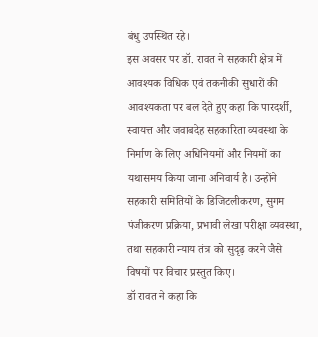बंधु उपस्थित रहे।
इस अवसर पर डॉ. रावत ने सहकारी क्षेत्र में आवश्यक विधिक एवं तकनीकी सुधारों की आवश्यकता पर बल देते हुए कहा कि पारदर्शी, स्वायत्त और जवाबदेह सहकारिता व्यवस्था के निर्माण के लिए अधिनियमों और नियमों का यथासमय किया जाना अनिवार्य है। उन्होंने सहकारी समितियों के डिजिटलीकरण, सुगम पंजीकरण प्रक्रिया, प्रभावी लेखा परीक्षा व्यवस्था, तथा सहकारी न्याय तंत्र को सुदृढ़ करने जैसे विषयों पर विचार प्रस्तुत किए।
डॉ रावत ने कहा कि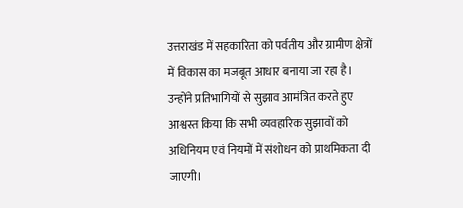उत्तराखंड में सहकारिता को पर्वतीय और ग्रामीण क्षेत्रों में विकास का मजबूत आधार बनाया जा रहा है। उन्होंने प्रतिभागियों से सुझाव आमंत्रित करते हुए आश्वस्त किया कि सभी व्यवहारिक सुझावों को अधिनियम एवं नियमों में संशोधन को प्राथमिकता दी जाएगी।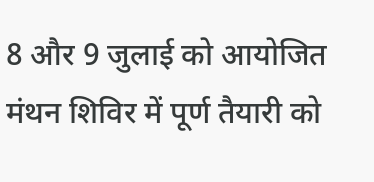8 और 9 जुलाई को आयोजित मंथन शिविर में पूर्ण तैयारी को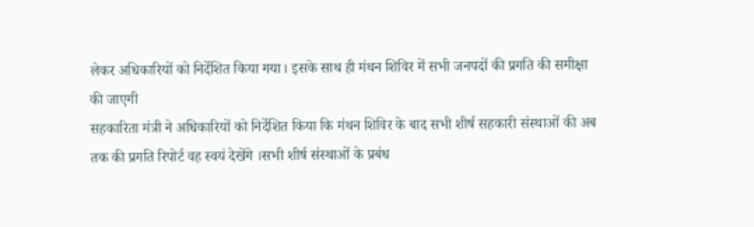लेकर अधिकारियों को निर्देशित किया गया। इसके साथ ही मंथन शिविर में सभी जनपदों की प्रगति की समीक्षा की जाएगी
सहकारिता मंत्री ने अधिकारियों को निर्देशित किया कि मंथन शिविर के बाद सभी शीर्ष सहकारी संस्थाओं की अब तक की प्रगति रिपोर्ट वह स्वयं देखेंगे ।सभी शीर्ष संस्थाओं के प्रबंध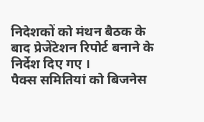निदेशकों को मंथन बैठक के बाद प्रेजेंटेशन रिपोर्ट बनाने के निर्देश दिए गए ।
पैक्स समितियां को बिजनेस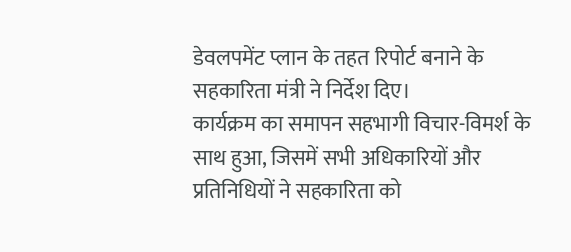डेवलपमेंट प्लान के तहत रिपोर्ट बनाने के सहकारिता मंत्री ने निर्देश दिए।
कार्यक्रम का समापन सहभागी विचार-विमर्श के साथ हुआ, जिसमें सभी अधिकारियों और प्रतिनिधियों ने सहकारिता को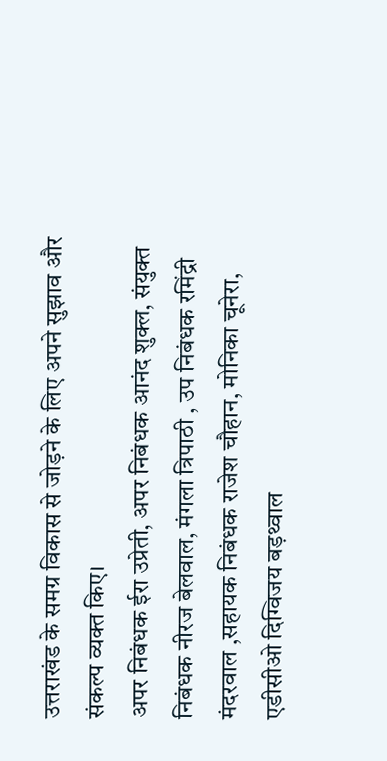उत्तराखंड के समग्र विकास से जोड़ने के लिए अपने सुझाव और संकल्प व्यक्त किए।
अपर निबंधक ईरा उप्रेती, अपर निबंधक आनंद शुक्ल, संयुक्त निबंधक नीरज बेलवाल, मंगला त्रिपाठी , उप निबंधक रमिंद्री मंदरवाल ,सहायक निबंधक राजेश चौहान, मोनिका चूनेरा, एडीसीओ दिग्विजय बड़थ्वाल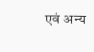एवं अन्य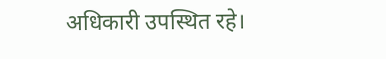अधिकारी उपस्थित रहे।